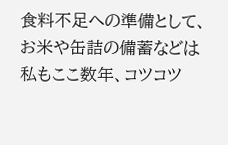食料不足への準備として、お米や缶詰の備蓄などは
私もここ数年、コツコツ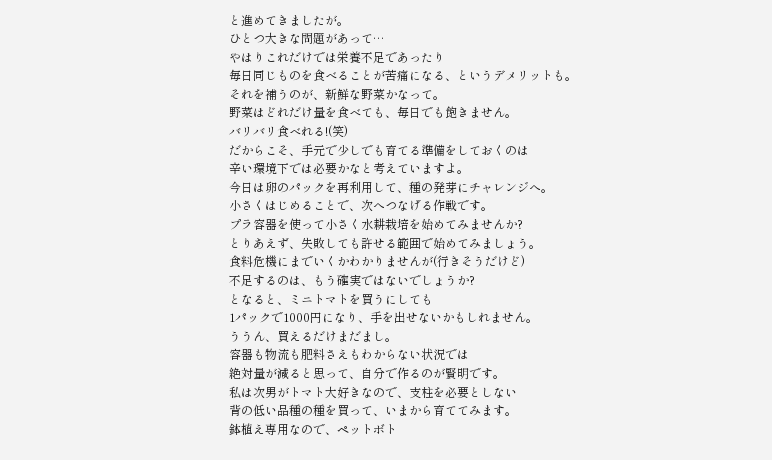と進めてきましたが。
ひとつ大きな問題があって…
やはりこれだけでは栄養不足であったり
毎日同じものを食べることが苦痛になる、というデメリットも。
それを補うのが、新鮮な野菜かなって。
野菜はどれだけ量を食べても、毎日でも飽きません。
バリバリ食べれる!(笑)
だからこそ、手元で少しでも育てる準備をしておくのは
辛い環境下では必要かなと考えていますよ。
今日は卵のパックを再利用して、種の発芽にチャレンジへ。
小さくはじめることで、次へつなげる作戦です。
プラ容器を使って小さく水耕栽培を始めてみませんか?
とりあえず、失敗しても許せる範囲で始めてみましょう。
食料危機にまでいくかわかりませんが(行きそうだけど)
不足するのは、もう確実ではないでしょうか?
となると、ミニトマトを買うにしても
1パックで1000円になり、手を出せないかもしれません。
ううん、買えるだけまだまし。
容器も物流も肥料さえもわからない状況では
絶対量が減ると思って、自分で作るのが賢明です。
私は次男がトマト大好きなので、支柱を必要としない
背の低い品種の種を買って、いまから育ててみます。
鉢植え専用なので、ペットボト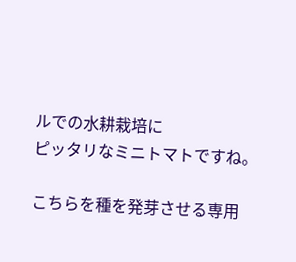ルでの水耕栽培に
ピッタリなミニトマトですね。

こちらを種を発芽させる専用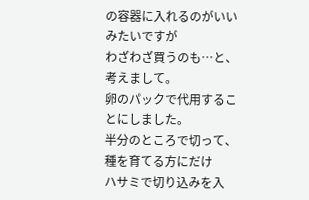の容器に入れるのがいいみたいですが
わざわざ買うのも…と、考えまして。
卵のパックで代用することにしました。
半分のところで切って、種を育てる方にだけ
ハサミで切り込みを入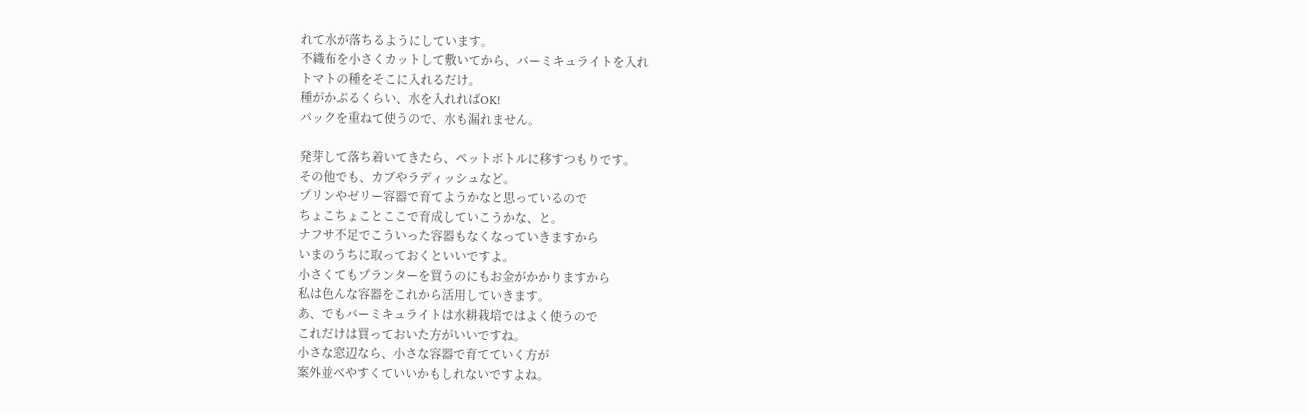れて水が落ちるようにしています。
不織布を小さくカットして敷いてから、バーミキュライトを入れ
トマトの種をそこに入れるだけ。
種がかぶるくらい、水を入れればOK!
パックを重ねて使うので、水も漏れません。

発芽して落ち着いてきたら、ペットボトルに移すつもりです。
その他でも、カブやラディッシュなど。
プリンやゼリー容器で育てようかなと思っているので
ちょこちょことここで育成していこうかな、と。
ナフサ不足でこういった容器もなくなっていきますから
いまのうちに取っておくといいですよ。
小さくてもプランターを買うのにもお金がかかりますから
私は色んな容器をこれから活用していきます。
あ、でもバーミキュライトは水耕栽培ではよく使うので
これだけは買っておいた方がいいですね。
小さな窓辺なら、小さな容器で育てていく方が
案外並べやすくていいかもしれないですよね。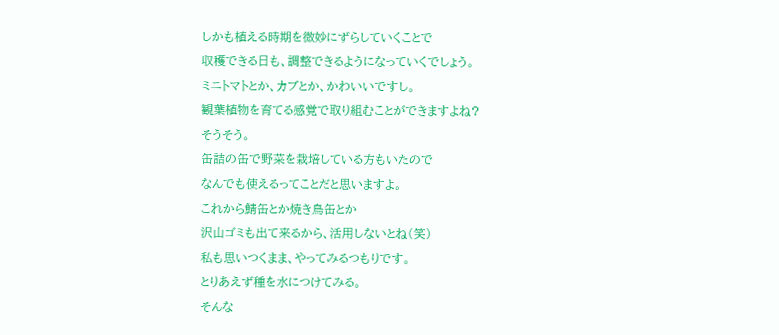しかも植える時期を微妙にずらしていくことで
収穫できる日も、調整できるようになっていくでしょう。
ミニトマトとか、カブとか、かわいいですし。
観葉植物を育てる感覚で取り組むことができますよね?
そうそう。
缶詰の缶で野菜を栽培している方もいたので
なんでも使えるってことだと思いますよ。
これから鯖缶とか焼き鳥缶とか
沢山ゴミも出て来るから、活用しないとね(笑)
私も思いつくまま、やってみるつもりです。
とりあえず種を水につけてみる。
そんな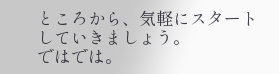ところから、気軽にスタートしていきましょう。
ではでは。